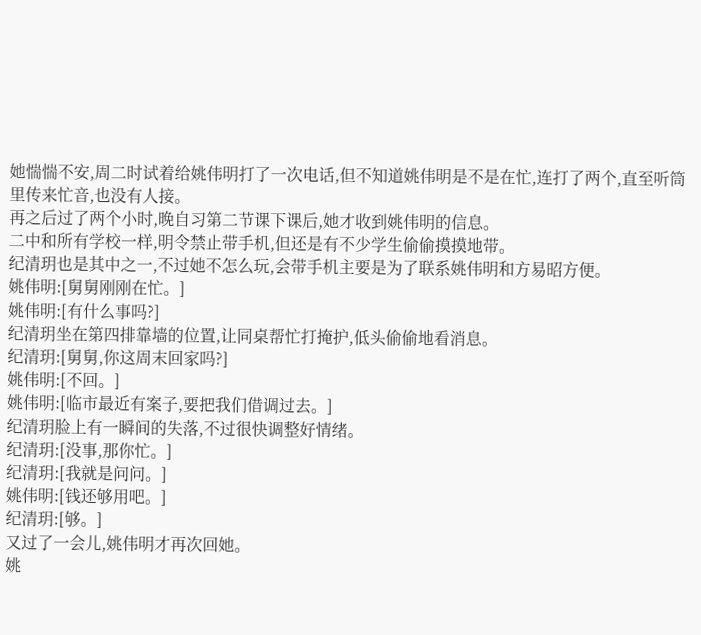她惴惴不安,周二时试着给姚伟明打了一次电话,但不知道姚伟明是不是在忙,连打了两个,直至听筒里传来忙音,也没有人接。
再之后过了两个小时,晚自习第二节课下课后,她才收到姚伟明的信息。
二中和所有学校一样,明令禁止带手机,但还是有不少学生偷偷摸摸地带。
纪清玥也是其中之一,不过她不怎么玩,会带手机主要是为了联系姚伟明和方易昭方便。
姚伟明:[舅舅刚刚在忙。]
姚伟明:[有什么事吗?]
纪清玥坐在第四排靠墙的位置,让同桌帮忙打掩护,低头偷偷地看消息。
纪清玥:[舅舅,你这周末回家吗?]
姚伟明:[不回。]
姚伟明:[临市最近有案子,要把我们借调过去。]
纪清玥脸上有一瞬间的失落,不过很快调整好情绪。
纪清玥:[没事,那你忙。]
纪清玥:[我就是问问。]
姚伟明:[钱还够用吧。]
纪清玥:[够。]
又过了一会儿,姚伟明才再次回她。
姚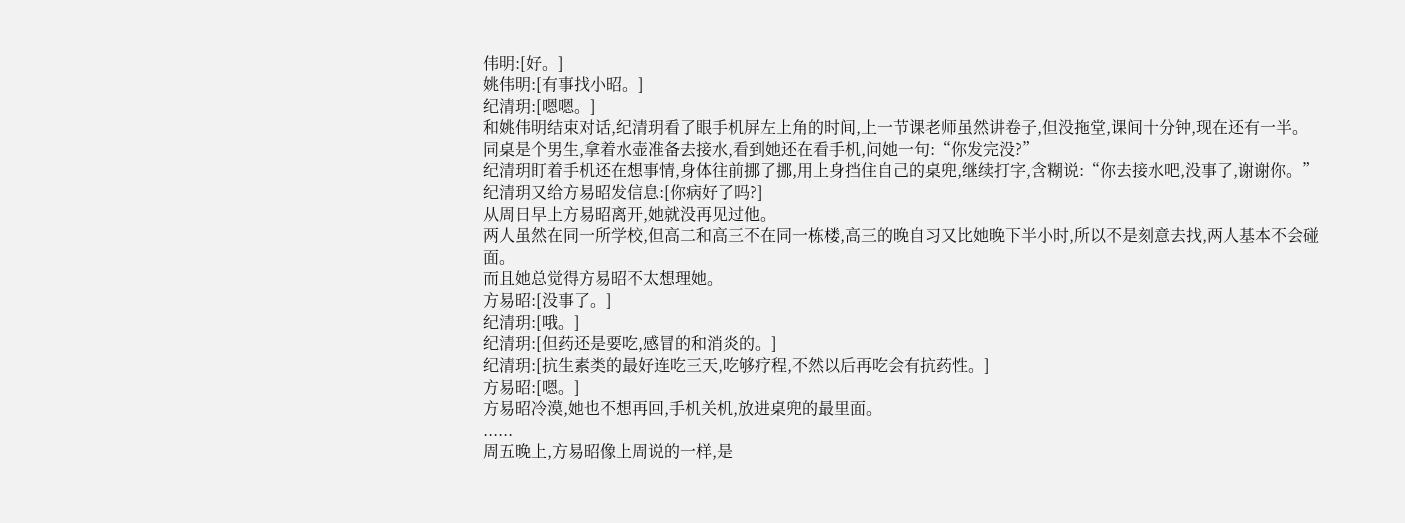伟明:[好。]
姚伟明:[有事找小昭。]
纪清玥:[嗯嗯。]
和姚伟明结束对话,纪清玥看了眼手机屏左上角的时间,上一节课老师虽然讲卷子,但没拖堂,课间十分钟,现在还有一半。
同桌是个男生,拿着水壶准备去接水,看到她还在看手机,问她一句:“你发完没?”
纪清玥盯着手机还在想事情,身体往前挪了挪,用上身挡住自己的桌兜,继续打字,含糊说:“你去接水吧,没事了,谢谢你。”
纪清玥又给方易昭发信息:[你病好了吗?]
从周日早上方易昭离开,她就没再见过他。
两人虽然在同一所学校,但高二和高三不在同一栋楼,高三的晚自习又比她晚下半小时,所以不是刻意去找,两人基本不会碰面。
而且她总觉得方易昭不太想理她。
方易昭:[没事了。]
纪清玥:[哦。]
纪清玥:[但药还是要吃,感冒的和消炎的。]
纪清玥:[抗生素类的最好连吃三天,吃够疗程,不然以后再吃会有抗药性。]
方易昭:[嗯。]
方易昭冷漠,她也不想再回,手机关机,放进桌兜的最里面。
......
周五晚上,方易昭像上周说的一样,是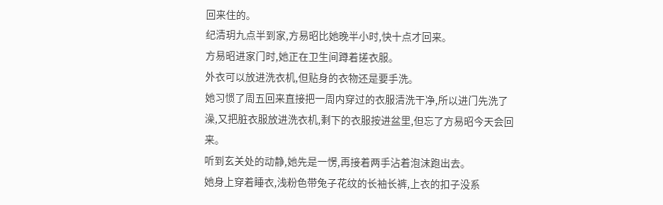回来住的。
纪清玥九点半到家,方易昭比她晚半小时,快十点才回来。
方易昭进家门时,她正在卫生间蹲着搓衣服。
外衣可以放进洗衣机,但贴身的衣物还是要手洗。
她习惯了周五回来直接把一周内穿过的衣服清洗干净,所以进门先洗了澡,又把脏衣服放进洗衣机,剩下的衣服按进盆里,但忘了方易昭今天会回来。
听到玄关处的动静,她先是一愣,再接着两手沾着泡沫跑出去。
她身上穿着睡衣,浅粉色带兔子花纹的长袖长裤,上衣的扣子没系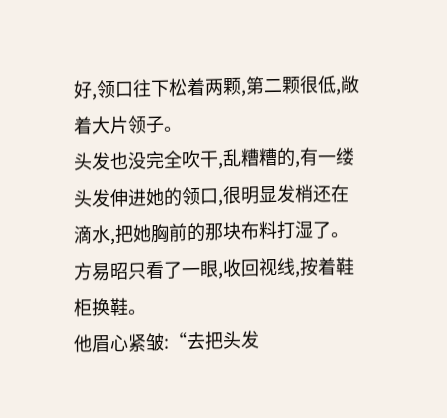好,领口往下松着两颗,第二颗很低,敞着大片领子。
头发也没完全吹干,乱糟糟的,有一缕头发伸进她的领口,很明显发梢还在滴水,把她胸前的那块布料打湿了。
方易昭只看了一眼,收回视线,按着鞋柜换鞋。
他眉心紧皱:“去把头发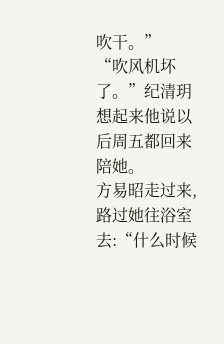吹干。”
“吹风机坏了。”纪清玥想起来他说以后周五都回来陪她。
方易昭走过来,路过她往浴室去:“什么时候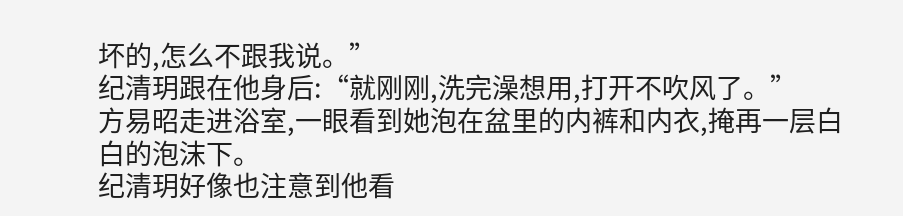坏的,怎么不跟我说。”
纪清玥跟在他身后:“就刚刚,洗完澡想用,打开不吹风了。”
方易昭走进浴室,一眼看到她泡在盆里的内裤和内衣,掩再一层白白的泡沫下。
纪清玥好像也注意到他看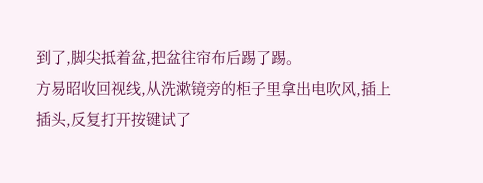到了,脚尖抵着盆,把盆往帘布后踢了踢。
方易昭收回视线,从洗漱镜旁的柜子里拿出电吹风,插上插头,反复打开按键试了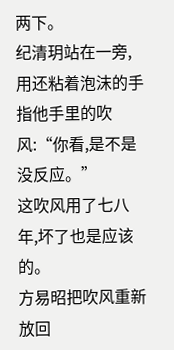两下。
纪清玥站在一旁,用还粘着泡沫的手指他手里的吹风:“你看,是不是没反应。”
这吹风用了七八年,坏了也是应该的。
方易昭把吹风重新放回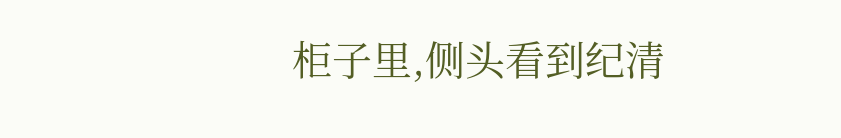柜子里,侧头看到纪清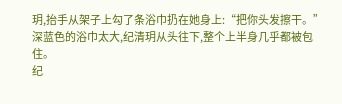玥,抬手从架子上勾了条浴巾扔在她身上:“把你头发擦干。”
深蓝色的浴巾太大,纪清玥从头往下,整个上半身几乎都被包住。
纪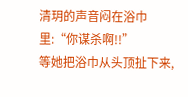清玥的声音闷在浴巾里:“你谋杀啊!!”
等她把浴巾从头顶扯下来,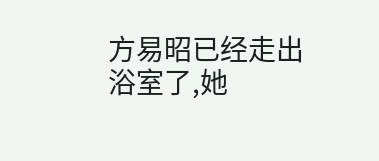方易昭已经走出浴室了,她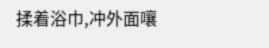揉着浴巾,冲外面嚷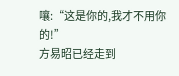嚷:“这是你的,我才不用你的!”
方易昭已经走到